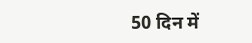50 दिन में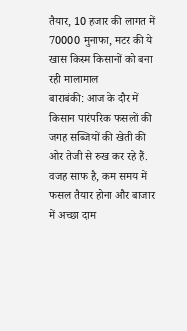तैयार, 10 हजार की लागत में 70000 मुनाफा, मटर की ये खास किस्म किसानों को बना रही मालामाल
बाराबंकी: आज के दौर में किसान पारंपरिक फसलों की जगह सब्जियों की खेती की ओर तेजी से रुख कर रहे हैं. वजह साफ है, कम समय में फसल तैयार होना और बाजार में अच्छा दाम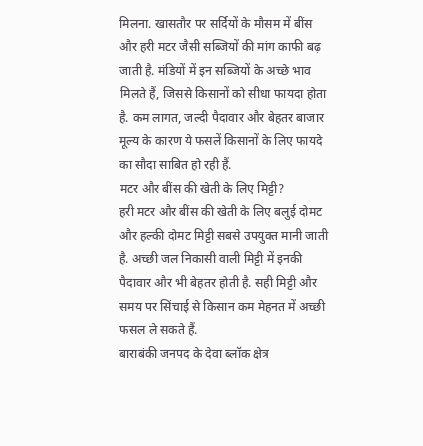मिलना. खासतौर पर सर्दियों के मौसम में बींस और हरी मटर जैसी सब्जियों की मांग काफी बढ़ जाती है. मंडियों में इन सब्जियों के अच्छे भाव मिलते हैं, जिससे किसानों को सीधा फायदा होता है. कम लागत, जल्दी पैदावार और बेहतर बाजार मूल्य के कारण ये फसलें किसानों के लिए फायदे का सौदा साबित हो रही हैं.
मटर और बींस की खेती के लिए मिट्टी?
हरी मटर और बींस की खेती के लिए बलुई दोमट और हल्की दोमट मिट्टी सबसे उपयुक्त मानी जाती है. अच्छी जल निकासी वाली मिट्टी में इनकी पैदावार और भी बेहतर होती है. सही मिट्टी और समय पर सिंचाई से किसान कम मेहनत में अच्छी फसल ले सकते हैं.
बाराबंकी जनपद के देवा ब्लॉक क्षेत्र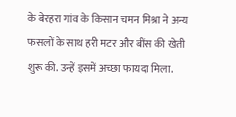के बेरहरा गांव के किसान चमन मिश्रा ने अन्य फसलों के साथ हरी मटर और बींस की खेती शुरू की. उन्हें इसमें अच्छा फायदा मिला.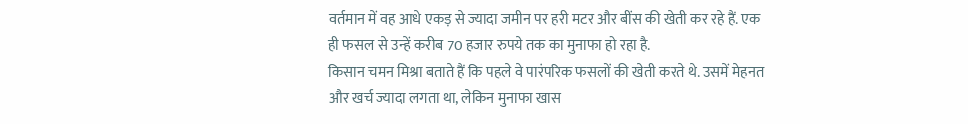वर्तमान में वह आधे एकड़ से ज्यादा जमीन पर हरी मटर और बींस की खेती कर रहे हैं. एक ही फसल से उन्हें करीब 70 हजार रुपये तक का मुनाफा हो रहा है.
किसान चमन मिश्रा बताते हैं कि पहले वे पारंपरिक फसलों की खेती करते थे. उसमें मेहनत और खर्च ज्यादा लगता था, लेकिन मुनाफा खास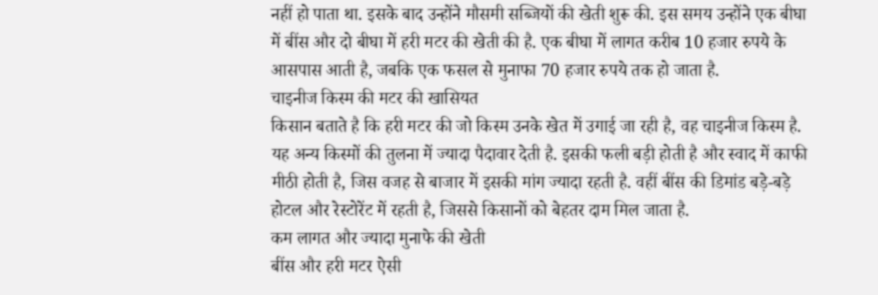नहीं हो पाता था. इसके बाद उन्होंने मौसमी सब्जियों की खेती शुरू की. इस समय उन्होंने एक बीघा में बींस और दो बीघा में हरी मटर की खेती की है. एक बीघा में लागत करीब 10 हजार रुपये के आसपास आती है, जबकि एक फसल से मुनाफा 70 हजार रुपये तक हो जाता है.
चाइनीज किस्म की मटर की खासियत
किसान बताते है कि हरी मटर की जो किस्म उनके खेत में उगाई जा रही है, वह चाइनीज किस्म है. यह अन्य किस्मों की तुलना में ज्यादा पैदावार देती है. इसकी फली बड़ी होती है और स्वाद में काफी मीठी होती है, जिस वजह से बाजार में इसकी मांग ज्यादा रहती है. वहीं बींस की डिमांड बड़े-बड़े होटल और रेस्टोरेंट में रहती है, जिससे किसानों को बेहतर दाम मिल जाता है.
कम लागत और ज्यादा मुनाफे की खेती
बींस और हरी मटर ऐसी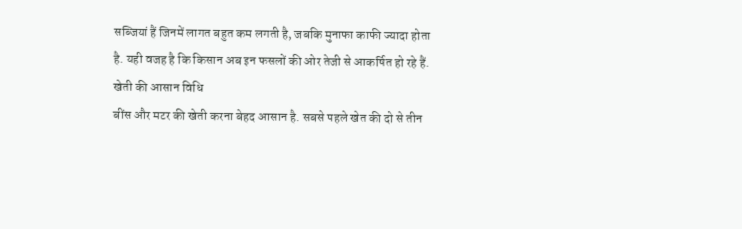सब्जियां हैं जिनमें लागत बहुत कम लगती है, जबकि मुनाफा काफी ज्यादा होता है. यही वजह है कि किसान अब इन फसलों की ओर तेजी से आकर्षित हो रहे हैं.
खेती की आसान विधि
बींस और मटर की खेती करना बेहद आसान है. सबसे पहले खेत की दो से तीन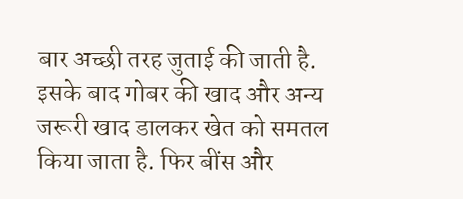बार अच्छी तरह जुताई की जाती है. इसके बाद गोबर की खाद और अन्य जरूरी खाद डालकर खेत को समतल किया जाता है. फिर बींस और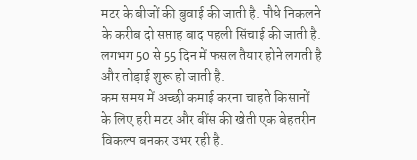मटर के बीजों की बुवाई की जाती है. पौधे निकलने के करीब दो सप्ताह बाद पहली सिंचाई की जाती है. लगभग 50 से 55 दिन में फसल तैयार होने लगती है और तोड़ाई शुरू हो जाती है.
कम समय में अच्छी कमाई करना चाहते किसानों के लिए हरी मटर और बींस की खेती एक बेहतरीन विकल्प बनकर उभर रही है.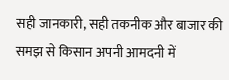सही जानकारी, सही तकनीक और बाजार की समझ से किसान अपनी आमदनी में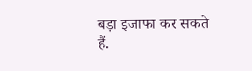बड़ा इजाफा कर सकते हैं.